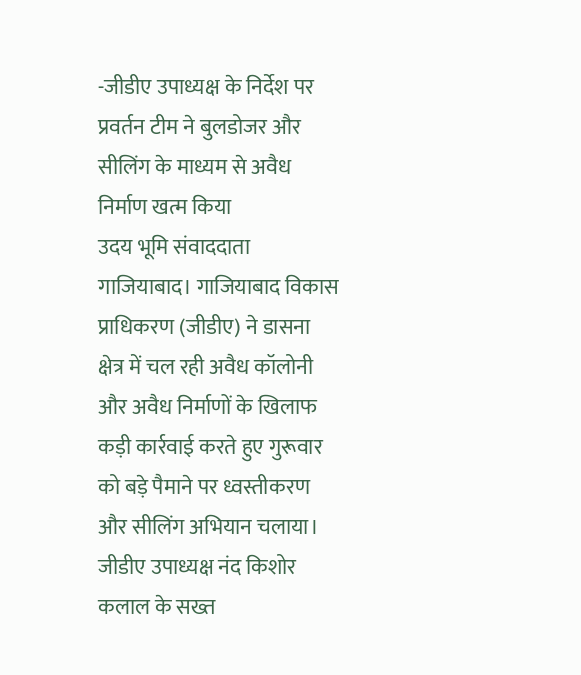-जीडीए उपाध्यक्ष के निर्देश पर प्रवर्तन टीम ने बुलडोजर और सीलिंग के माध्यम से अवैध निर्माण खत्म किया
उदय भूमि संवाददाता
गाजियाबाद। गाजियाबाद विकास प्राधिकरण (जीडीए) ने डासना क्षेत्र में चल रही अवैध कॉलोनी और अवैध निर्माणों के खिलाफ कड़ी कार्रवाई करते हुए गुरूवार को बड़े पैमाने पर ध्वस्तीकरण और सीलिंग अभियान चलाया। जीडीए उपाध्यक्ष नंद किशोर कलाल के सख्त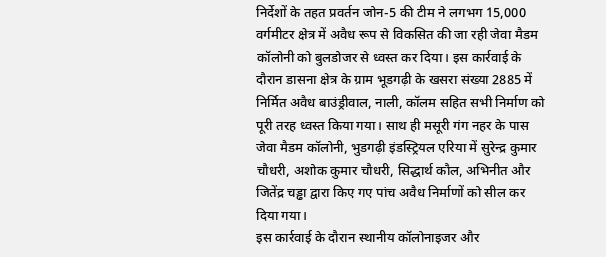निर्देशों के तहत प्रवर्तन जोन-5 की टीम ने लगभग 15,000 वर्गमीटर क्षेत्र में अवैध रूप से विकसित की जा रही जेवा मैडम कॉलोनी को बुलडोजर से ध्वस्त कर दिया। इस कार्रवाई के दौरान डासना क्षेत्र के ग्राम भूडगढ़ी के खसरा संख्या 2885 में निर्मित अवैध बाउंड्रीवाल, नाली, कॉलम सहित सभी निर्माण को पूरी तरह ध्वस्त किया गया। साथ ही मसूरी गंग नहर के पास जेवा मैडम कॉलोनी, भुडगढ़ी इंडस्ट्रियल एरिया में सुरेन्द्र कुमार चौधरी, अशोक कुमार चौधरी, सिद्धार्थ कौल, अभिनीत और जितेंद्र चड्ढा द्वारा किए गए पांच अवैध निर्माणों को सील कर दिया गया।
इस कार्रवाई के दौरान स्थानीय कॉलोनाइजर और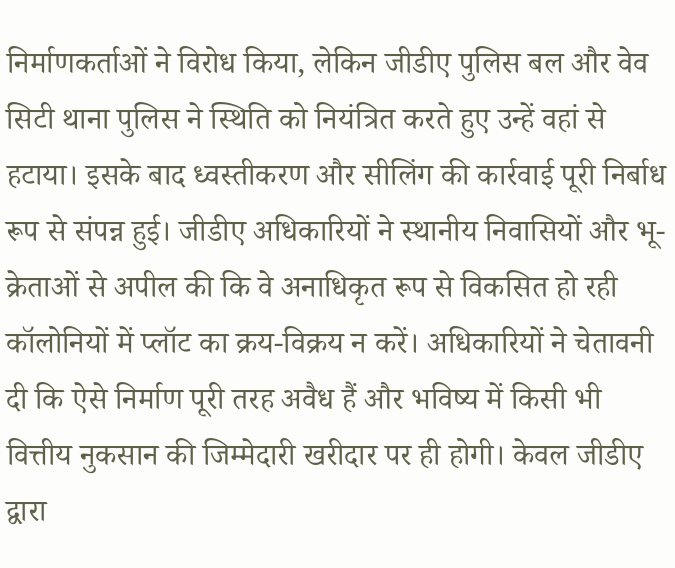निर्माणकर्ताओं ने विरोध किया, लेकिन जीडीए पुलिस बल और वेव सिटी थाना पुलिस ने स्थिति को नियंत्रित करते हुए उन्हें वहां से हटाया। इसके बाद ध्वस्तीकरण और सीलिंग की कार्रवाई पूरी निर्बाध रूप से संपन्न हुई। जीडीए अधिकारियों ने स्थानीय निवासियों और भू-क्रेताओं से अपील की कि वे अनाधिकृत रूप से विकसित हो रही कॉलोनियों में प्लॉट का क्रय-विक्रय न करें। अधिकारियों ने चेतावनी दी कि ऐसे निर्माण पूरी तरह अवैध हैं और भविष्य में किसी भी वित्तीय नुकसान की जिम्मेदारी खरीदार पर ही होगी। केवल जीडीए द्वारा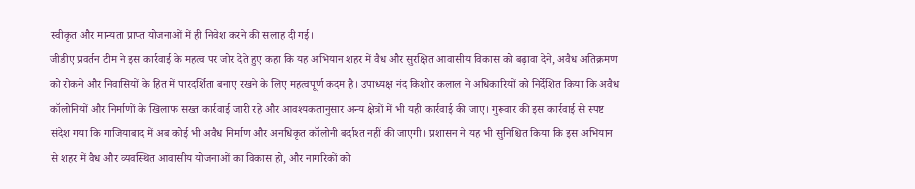स्वीकृत और मान्यता प्राप्त योजनाओं में ही निवेश करने की सलाह दी गई।
जीडीए प्रवर्तन टीम ने इस कार्रवाई के महत्व पर जोर देते हुए कहा कि यह अभियान शहर में वैध और सुरक्षित आवासीय विकास को बढ़ावा देने, अवैध अतिक्रमण को रोकने और निवासियों के हित में पारदर्शिता बनाए रखने के लिए महत्वपूर्ण कदम है। उपाध्यक्ष नंद किशोर कलाल ने अधिकारियों को निर्देशित किया कि अवैध कॉलोनियों और निर्माणों के खिलाफ सख्त कार्रवाई जारी रहे और आवश्यकतानुसार अन्य क्षेत्रों में भी यही कार्रवाई की जाए। गुरूवार की इस कार्रवाई से स्पष्ट संदेश गया कि गाजियाबाद में अब कोई भी अवैध निर्माण और अनधिकृत कॉलोनी बर्दाश्त नहीं की जाएगी। प्रशासन ने यह भी सुनिश्चित किया कि इस अभियान से शहर में वैध और व्यवस्थित आवासीय योजनाओं का विकास हो, और नागरिकों को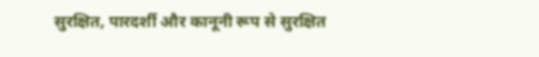सुरक्षित, पारदर्शी और कानूनी रूप से सुरक्षित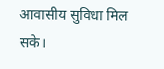आवासीय सुविधा मिल सके।